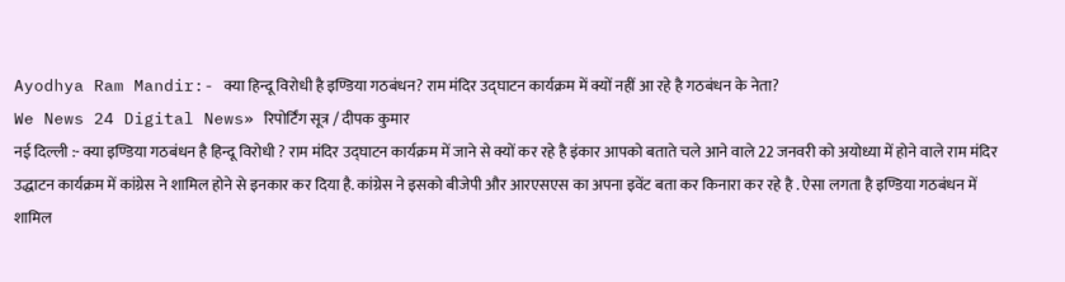Ayodhya Ram Mandir:- क्या हिन्दू विरोधी है इण्डिया गठबंधन? राम मंदिर उद्घाटन कार्यक्रम में क्यों नहीं आ रहे है गठबंधन के नेता?
We News 24 Digital News» रिपोर्टिंग सूत्र / दीपक कुमार
नई दिल्ली :- क्या इण्डिया गठबंधन है हिन्दू विरोधी ? राम मंदिर उद्घाटन कार्यक्रम में जाने से क्यों कर रहे है इंकार आपको बताते चले आने वाले 22 जनवरी को अयोध्या में होने वाले राम मंदिर उद्धाटन कार्यक्रम में कांग्रेस ने शामिल होने से इनकार कर दिया है. कांग्रेस ने इसको बीजेपी और आरएसएस का अपना इवेंट बता कर किनारा कर रहे है . ऐसा लगता है इण्डिया गठबंधन में शामिल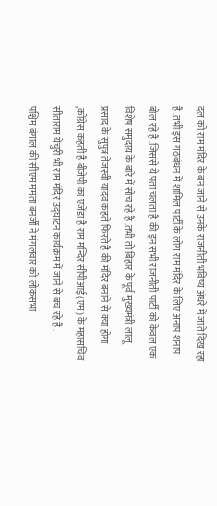दल को राम मंदिर के बन जाने से उनके राजनीती भविष्य अंधरे में जाते दिख रहा है .तभी इस गठबंधन में शामिल पार्टी के लोग राम मंदिर के लिए अनाप शनाप बोल रहे है .जिससे ये पता चलता है की इन सभी राजनीती पार्टी को केवल एक विशेष समुदाय के बारे में सोच रहे है .तभी तो बिहार के पूर्व मुख्यमंत्री लालू प्रसाद के सुपुत्र तेजस्वी यादव कहते फिरते है की मंदिर बनाने से क्या होगा ,कोंग्रेस कहती है बीजेपी का एजेंडा है राम मन्दिर सीपीआई(एम) के महासचिव सीताराम येचुरी भी राम मंदिर उद्घाटन कार्यक्रम में जाने से बच रहे है .
पश्चिम बंगाल की सीएम ममता बनर्जी ने मंगलवार को लोकसभा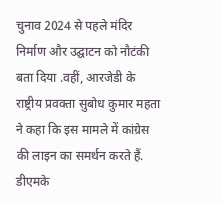चुनाव 2024 से पहले मंदिर निर्माण और उद्घाटन को नौटंकी बता दिया .वहीं, आरजेडी के राष्ट्रीय प्रवक्ता सुबोध कुमार महता ने कहा कि इस मामले में कांग्रेस की लाइन का समर्थन करते हैं. डीएमके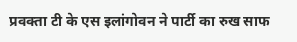प्रवक्ता टी के एस इलांगोवन ने पार्टी का रुख साफ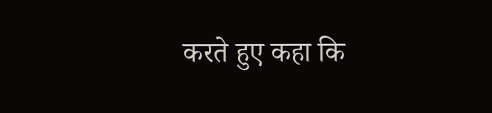करते हुए कहा कि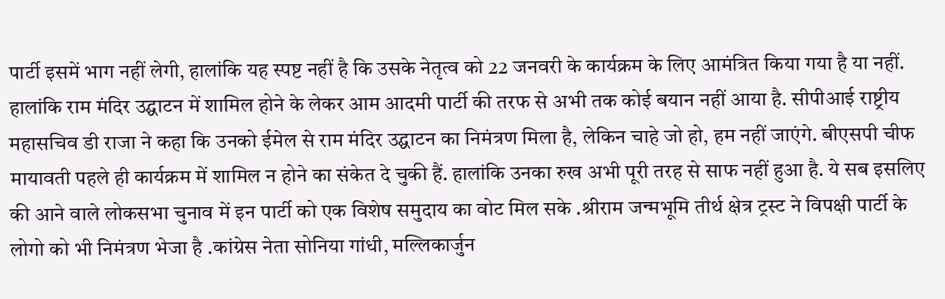पार्टी इसमें भाग नहीं लेगी, हालांकि यह स्पष्ट नहीं है कि उसके नेतृत्व को 22 जनवरी के कार्यक्रम के लिए आमंत्रित किया गया है या नहीं. हालांकि राम मंदिर उद्घाटन में शामिल होने के लेकर आम आदमी पार्टी की तरफ से अभी तक कोई बयान नहीं आया है. सीपीआई राष्ट्रीय महासचिव डी राजा ने कहा कि उनको ईमेल से राम मंदिर उद्घाटन का निमंत्रण मिला है, लेकिन चाहे जो हो, हम नहीं जाएंगे. बीएसपी चीफ मायावती पहले ही कार्यक्रम में शामिल न होने का संकेत दे चुकी हैं. हालांकि उनका रुख अभी पूरी तरह से साफ नहीं हुआ है. ये सब इसलिए की आने वाले लोकसभा चुनाव में इन पार्टी को एक विशेष समुदाय का वोट मिल सके .श्रीराम जन्मभूमि तीर्थ क्षेत्र ट्रस्ट ने विपक्षी पार्टी के लोगो को भी निमंत्रण भेजा है .कांग्रेस नेता सोनिया गांधी, मल्लिकार्जुन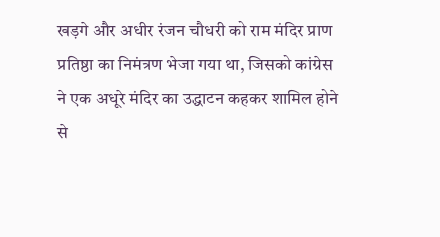खड़गे और अधीर रंजन चौधरी को राम मंदिर प्राण प्रतिष्ठा का निमंत्रण भेजा गया था, जिसको कांग्रेस ने एक अधूरे मंदिर का उद्धाटन कहकर शामिल होने से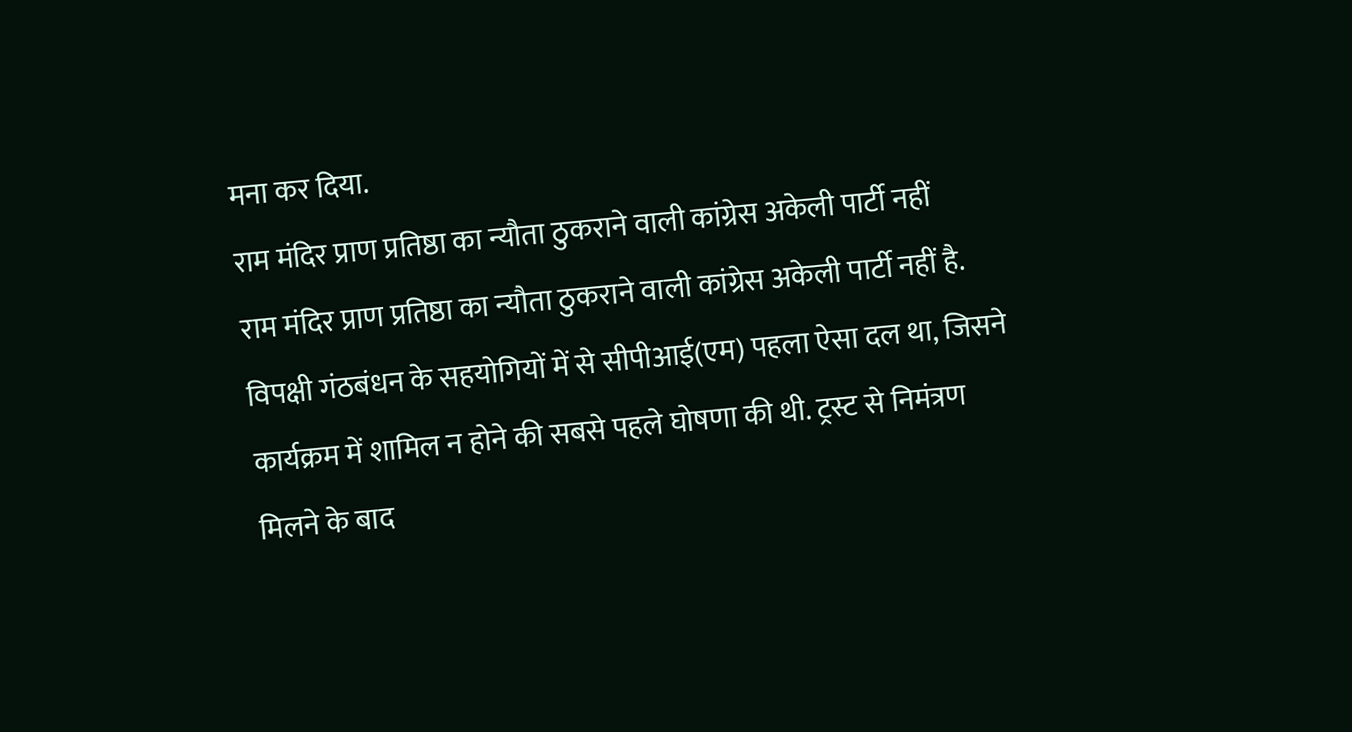मना कर दिया.
राम मंदिर प्राण प्रतिष्ठा का न्यौता ठुकराने वाली कांग्रेस अकेली पार्टी नहीं
राम मंदिर प्राण प्रतिष्ठा का न्यौता ठुकराने वाली कांग्रेस अकेली पार्टी नहीं है. विपक्षी गंठबंधन के सहयोगियों में से सीपीआई(एम) पहला ऐसा दल था, जिसने कार्यक्रम में शामिल न होने की सबसे पहले घोषणा की थी. ट्रस्ट से निमंत्रण मिलने के बाद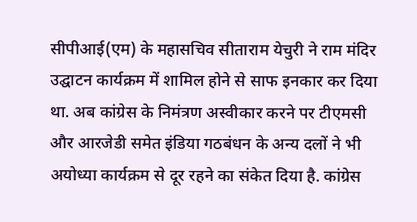सीपीआई(एम) के महासचिव सीताराम येचुरी ने राम मंदिर उद्घाटन कार्यक्रम में शामिल होने से साफ इनकार कर दिया था. अब कांग्रेस के निमंत्रण अस्वीकार करने पर टीएमसी और आरजेडी समेत इंडिया गठबंधन के अन्य दलों ने भी अयोध्या कार्यक्रम से दूर रहने का संकेत दिया है. कांग्रेस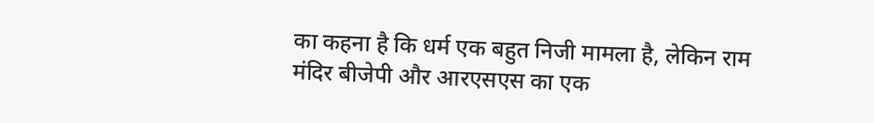का कहना है कि धर्म एक बहुत निजी मामला है, लेकिन राम मंदिर बीजेपी और आरएसएस का एक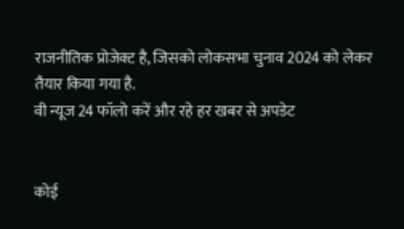राजनीतिक प्रोजेक्ट है, जिसको लोकसभा चुनाव 2024 को लेकर तैयार किया गया है.
वी न्यूज 24 फॉलो करें और रहे हर खबर से अपडेट


कोई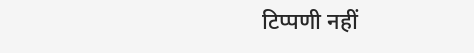टिप्पणी नहीं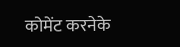कोमेंट करनेके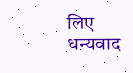लिए धन्यवाद